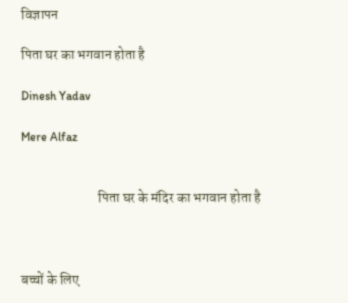विज्ञापन

पिता घर का भगवान होता है

Dinesh Yadav

Mere Alfaz


                            पिता घर के मंदिर का भगवान होता है



बच्चों के लिए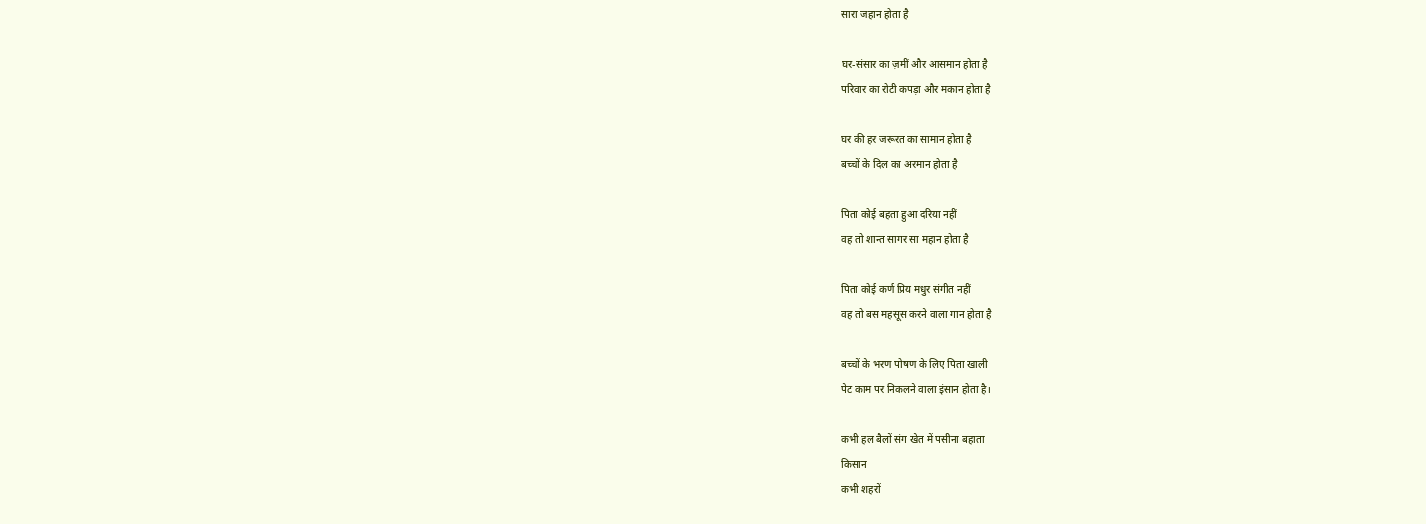सारा जहान होता है

घर-संसार का ज़मीं और आसमान होता है
परिवार का रोटी कपड़ा और मकान होता है

घर की हर जरूरत का सामान होता है
बच्चों के दिल का अरमान होता है

पिता कोई बहता हुआ दरिया नहीं
वह तो शान्त सागर सा महान होता है

पिता कोई कर्ण प्रिय मधुर संगीत नहीं
वह तो बस महसूस करने वाला गान होता है

बच्चों के भरण पोषण के लिए पिता खाली
पेट काम पर निकलने वाला इंसान होता है।

कभी हल बैलों संग खेत में पसीना बहाता
किसान
कभी शहरों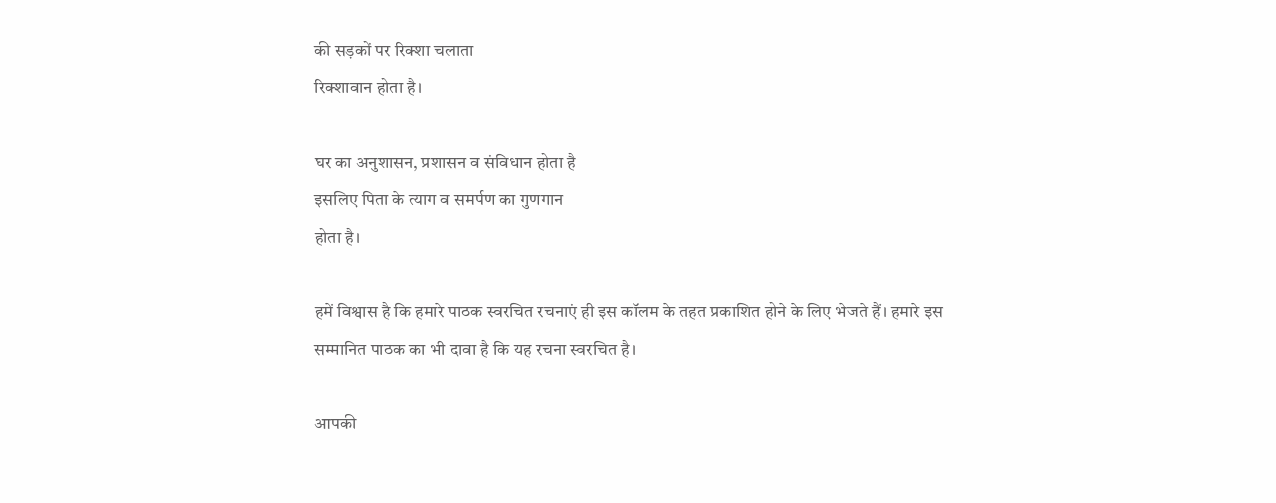की सड़कों पर रिक्शा चलाता
रिक्शावान होता है।

घर का अनुशासन, प्रशासन व संविधान होता है
इसलिए पिता के त्याग व समर्पण का गुणगान
होता है।

हमें विश्वास है कि हमारे पाठक स्वरचित रचनाएं ही इस कॉलम के तहत प्रकाशित होने के लिए भेजते हैं। हमारे इस सम्मानित पाठक का भी दावा है कि यह रचना स्वरचित है।

आपकी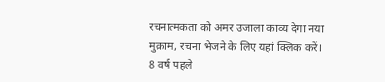रचनात्मकता को अमर उजाला काव्य देगा नया मुक़ाम, रचना भेजने के लिए यहां क्लिक करें।
8 वर्ष पहले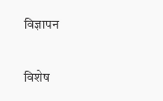विज्ञापन

विशेष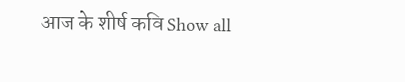आज के शीर्ष कवि Show all